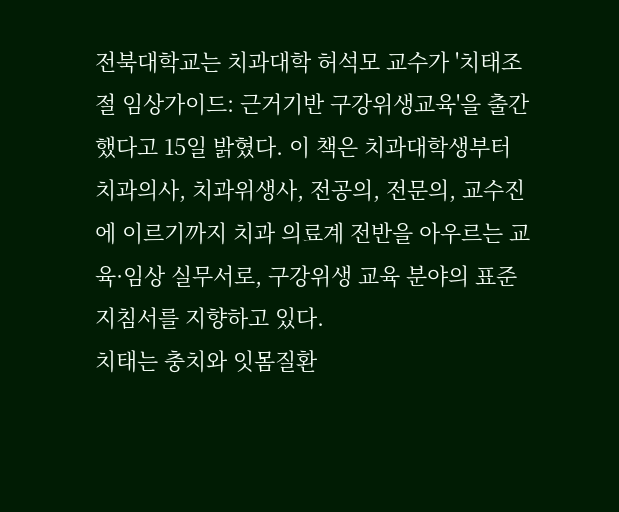전북대학교는 치과대학 허석모 교수가 '치태조절 임상가이드: 근거기반 구강위생교육'을 출간했다고 15일 밝혔다. 이 책은 치과대학생부터 치과의사, 치과위생사, 전공의, 전문의, 교수진에 이르기까지 치과 의료계 전반을 아우르는 교육·임상 실무서로, 구강위생 교육 분야의 표준 지침서를 지향하고 있다.
치태는 충치와 잇몸질환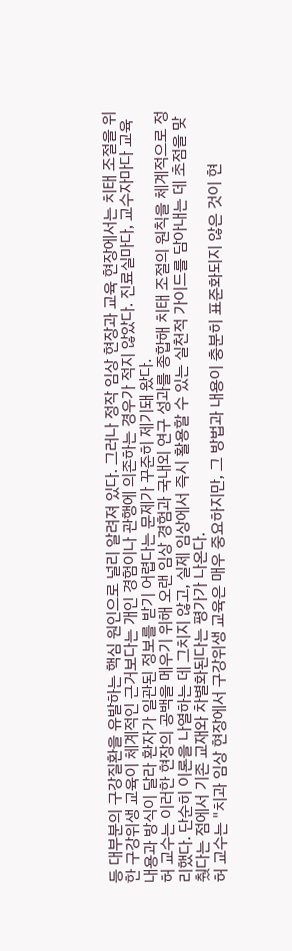등 대부분의 구강질환을 유발하는 핵심 원인으로 널리 알려져 있다. 그러나 정작 임상 현장과 교육 현장에서는 치태 조절을 위한 구강위생 교육이 체계적인 근거보다는 개인 경험이나 관행에 의존하는 경우가 적지 않았다. 진료실마다, 교수자마다 교육 내용과 방식이 달라 환자가 일관된 정보를 받기 어렵다는 문제가 꾸준히 제기돼 왔다.
허 교수는 이러한 현장의 공백을 메우기 위해 오랜 임상 경험과 국내외 연구 성과를 종합해 치태 조절의 원칙을 체계적으로 정리했다. 단순히 이론을 나열하는 데 그치지 않고, 실제 임상에서 즉시 활용할 수 있는 실천적 가이드를 담아내는 데 초점을 맞췄다는 점에서 기존 교재와 차별화된다는 평가가 나온다.
허 교수는 "치과 임상 현장에서 구강위생 교육은 매우 중요하지만, 그 방법과 내용이 충분히 표준화되지 않은 것이 현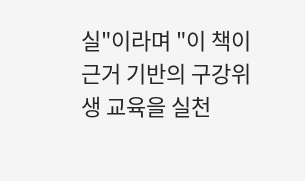실"이라며 "이 책이 근거 기반의 구강위생 교육을 실천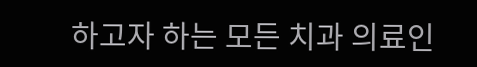하고자 하는 모든 치과 의료인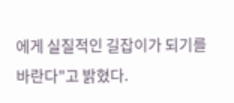에게 실질적인 길잡이가 되기를 바란다"고 밝혔다.